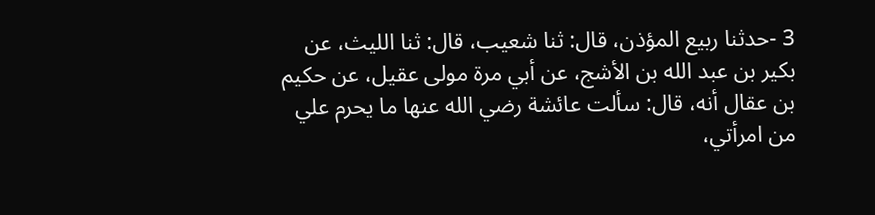3 -حدثنا ربيع المؤذن، قال: ثنا شعيب، قال: ثنا الليث، عن بكير بن عبد الله بن الأشج، عن أبي مرة مولى عقيل، عن حكيم بن عقال أنه، قال: سألت عائشة رضي الله عنها ما يحرم علي من امرأتي،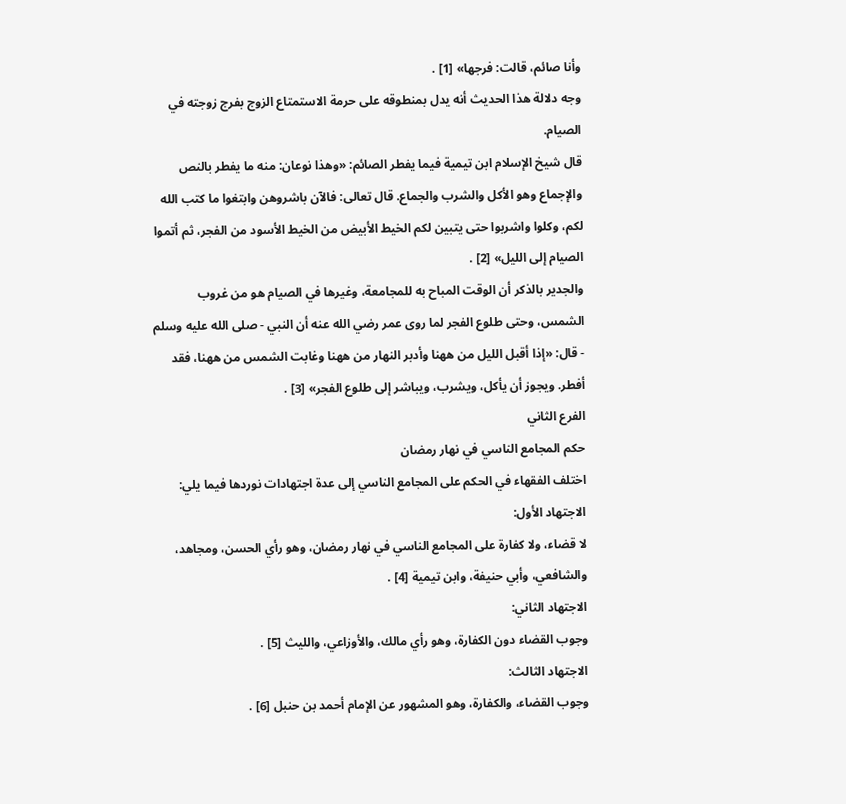وأنا صائم، قالت: فرجها» [1] .
وجه دلالة هذا الحديث أنه يدل بمنطوقه على حرمة الاستمتاع الزوج بفرج زوجته في الصيام.
قال شيخ الإسلام ابن تيمية فيما يفطر الصائم: «وهذا نوعان: منه ما يفطر بالنص والإجماع وهو الأكل والشرب والجماع. قال تعالى: فالآن باشروهن وابتغوا ما كتب الله لكم، وكلوا واشربوا حتى يتبين لكم الخيط الأبيض من الخيط الأسود من الفجر، ثم أتموا الصيام إلى الليل» [2] .
والجدير بالذكر أن الوقت المباح به للمجامعة، وغيرها في الصيام هو من غروب الشمس، وحتى طلوع الفجر لما روى عمر رضي الله عنه أن النبي - صلى الله عليه وسلم - قال: «إذا أقبل الليل من ههنا وأدبر النهار من ههنا وغابت الشمس من ههنا، فقد أفطر. ويجوز أن يأكل، ويشرب، ويباشر إلى طلوع الفجر» [3] .
الفرع الثاني
حكم المجامع الناسي في نهار رمضان
اختلف الفقهاء في الحكم على المجامع الناسي إلى عدة اجتهادات نوردها فيما يلي:
الاجتهاد الأول:
لا قضاء، ولا كفارة على المجامع الناسي في نهار رمضان، وهو رأي الحسن، ومجاهد، والشافعي، وأبي حنيفة، وابن تيمية [4] .
الاجتهاد الثاني:
وجوب القضاء دون الكفارة، وهو رأي مالك، والأوزاعي، والليث [5] .
الاجتهاد الثالث:
وجوب القضاء، والكفارة، وهو المشهور عن الإمام أحمد بن حنبل [6] .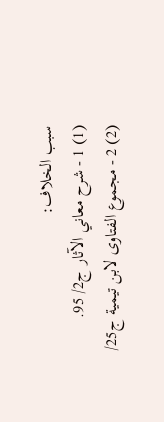سبب الخلاف:
(1) 1 - شرح معاني الآثار ج2/ 95.
(2) 2 - مجموع الفتاوى لابن تيمية ج25/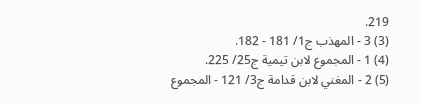219.
(3) 3 - المهذب ج1/ 181 - 182.
(4) 1 - المجموع لابن تيمية ج25/ 225.
(5) 2 - المغني لابن قدامة ج3/ 121 - المجموع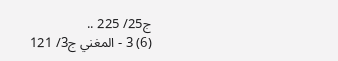ج25/ 225 ..
(6) 3 - المغني ج3/ 121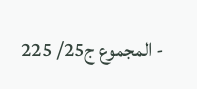- المجموع ج25/ 225